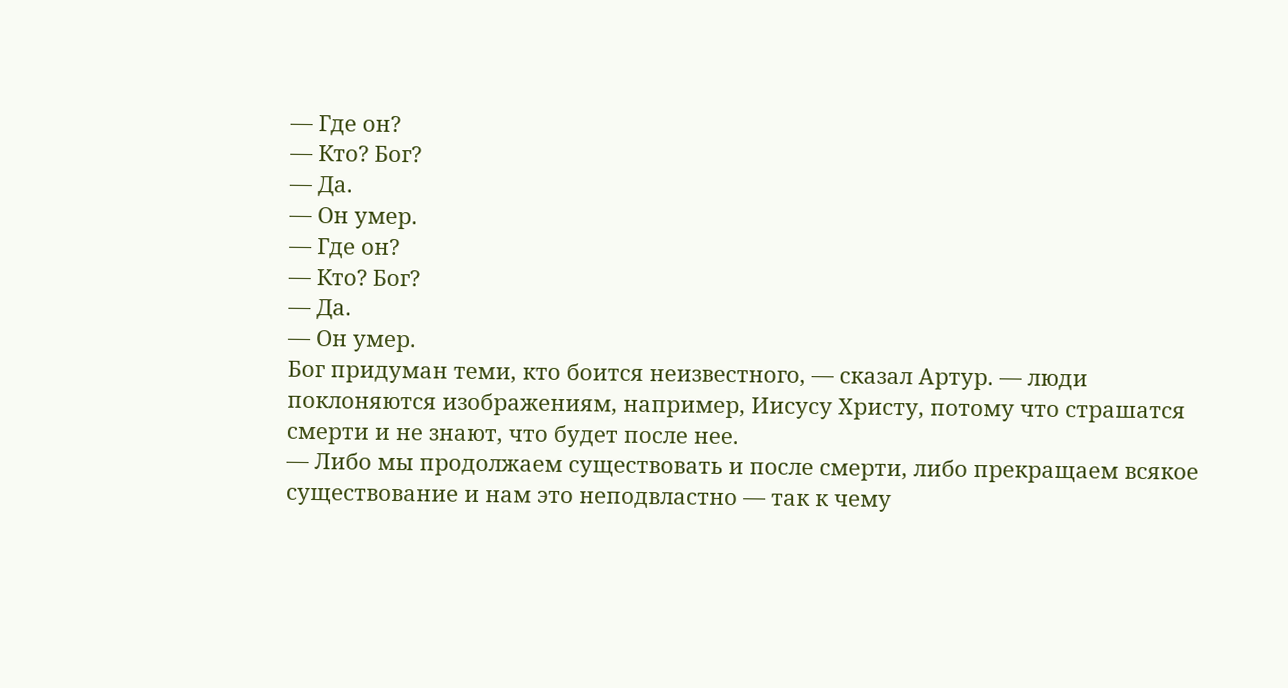— Где он?
— Кто? Бог?
— Да.
— Он умер.
— Где он?
— Кто? Бог?
— Да.
— Он умер.
Бог придуман теми, кто боится неизвестного, — сказал Артур. — люди поклоняются изображениям, например, Иисусу Христу, потому что страшатся смерти и не знают, что будет после нее.
— Либо мы продолжаем существовать и после смерти, либо прекращаем всякое существование и нам это неподвластно — так к чему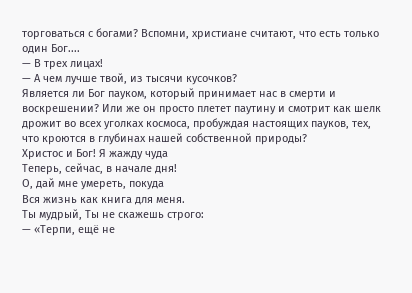торговаться с богами? Вспомни, христиане считают, что есть только один Бог....
— В трех лицах!
— А чем лучше твой, из тысячи кусочков?
Является ли Бог пауком, который принимает нас в смерти и воскрешении? Или же он просто плетет паутину и смотрит как шелк дрожит во всех уголках космоса, пробуждая настоящих пауков, тех, что кроются в глубинах нашей собственной природы?
Христос и Бог! Я жажду чуда
Теперь, сейчас, в начале дня!
О, дай мне умереть, покуда
Вся жизнь как книга для меня.
Ты мудрый, Ты не скажешь строго:
— «Терпи, ещё не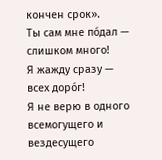кончен срок».
Ты сам мне по́дал — слишком много!
Я жажду сразу — всех доро́г!
Я не верю в одного всемогущего и вездесущего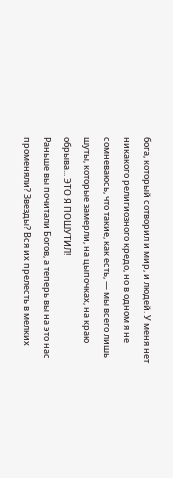бога, который сотворил и мир, и людей. У меня нет никакого религиозного кредо, но в одном я не сомневаюсь, что такие, как есть, — мы всего лишь шуты, которые замерли, на цыпочках, на краю обрыва... ЭТО Я ПОШУТИЛ!
Раньше вы почитали Богов, а теперь вы на это нас променяли? Звезды? Вся их прелесть в мелких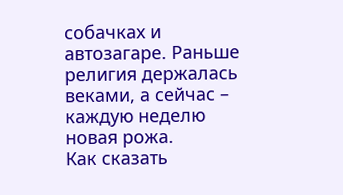собачках и автозагаре. Раньше религия держалась веками, а сейчас – каждую неделю новая рожа.
Как сказать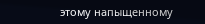этому напыщенному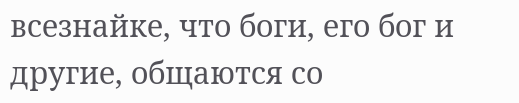всезнайке, что боги, его бог и другие, общаются со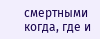смертными когда, где и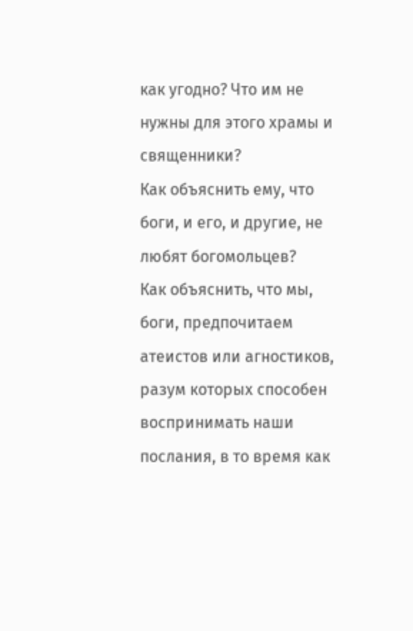как угодно? Что им не нужны для этого храмы и священники?
Как объяснить ему, что боги, и его, и другие, не любят богомольцев?
Как объяснить, что мы, боги, предпочитаем атеистов или агностиков, разум которых способен воспринимать наши послания, в то время как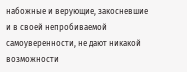набожные и верующие, закосневшие и в своей непробиваемой самоуверенности, не дают никакой возможности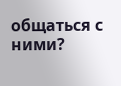общаться с ними?